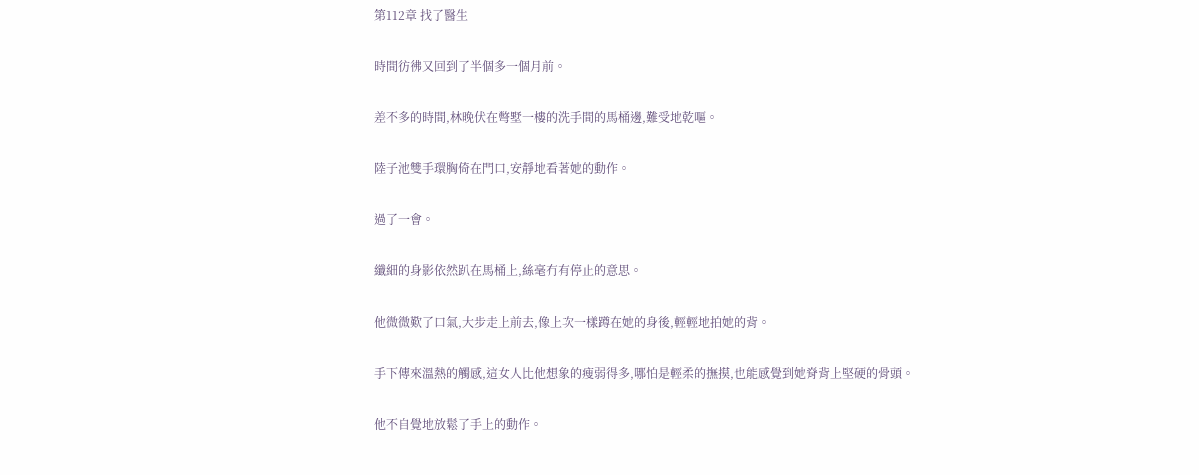第112章 找了醫生

時間彷彿又回到了半個多一個月前。

差不多的時間,林晚伏在彆墅一樓的洗手間的馬桶邊,難受地乾嘔。

陸子池雙手環胸倚在門口,安靜地看著她的動作。

過了一會。

纖細的身影依然趴在馬桶上,絲毫冇有停止的意思。

他微微歎了口氣,大步走上前去,像上次一樣蹲在她的身後,輕輕地拍她的背。

手下傳來溫熱的觸感,這女人比他想象的瘦弱得多,哪怕是輕柔的撫摸,也能感覺到她脊背上堅硬的骨頭。

他不自覺地放鬆了手上的動作。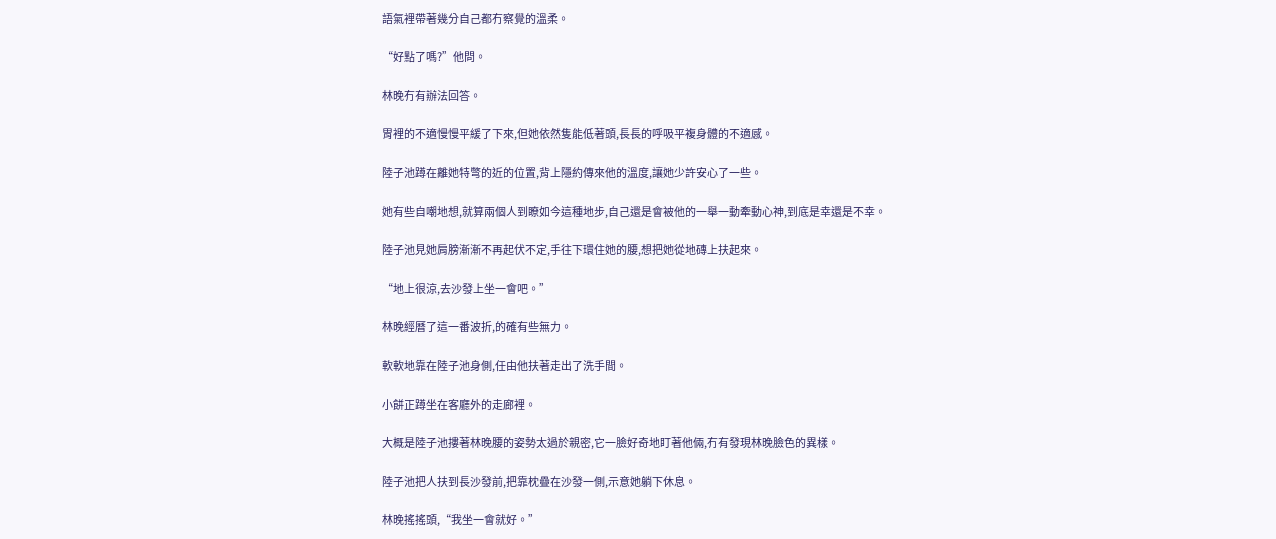語氣裡帶著幾分自己都冇察覺的溫柔。

“好點了嗎?”他問。

林晚冇有辦法回答。

胃裡的不適慢慢平緩了下來,但她依然隻能低著頭,長長的呼吸平複身體的不適感。

陸子池蹲在離她特彆的近的位置,背上隱約傳來他的溫度,讓她少許安心了一些。

她有些自嘲地想,就算兩個人到瞭如今這種地步,自己還是會被他的一舉一動牽動心神,到底是幸還是不幸。

陸子池見她肩膀漸漸不再起伏不定,手往下環住她的腰,想把她從地磚上扶起來。

“地上很涼,去沙發上坐一會吧。”

林晚經曆了這一番波折,的確有些無力。

軟軟地靠在陸子池身側,任由他扶著走出了洗手間。

小餅正蹲坐在客廳外的走廊裡。

大概是陸子池摟著林晚腰的姿勢太過於親密,它一臉好奇地盯著他倆,冇有發現林晚臉色的異樣。

陸子池把人扶到長沙發前,把靠枕疊在沙發一側,示意她躺下休息。

林晚搖搖頭,“我坐一會就好。”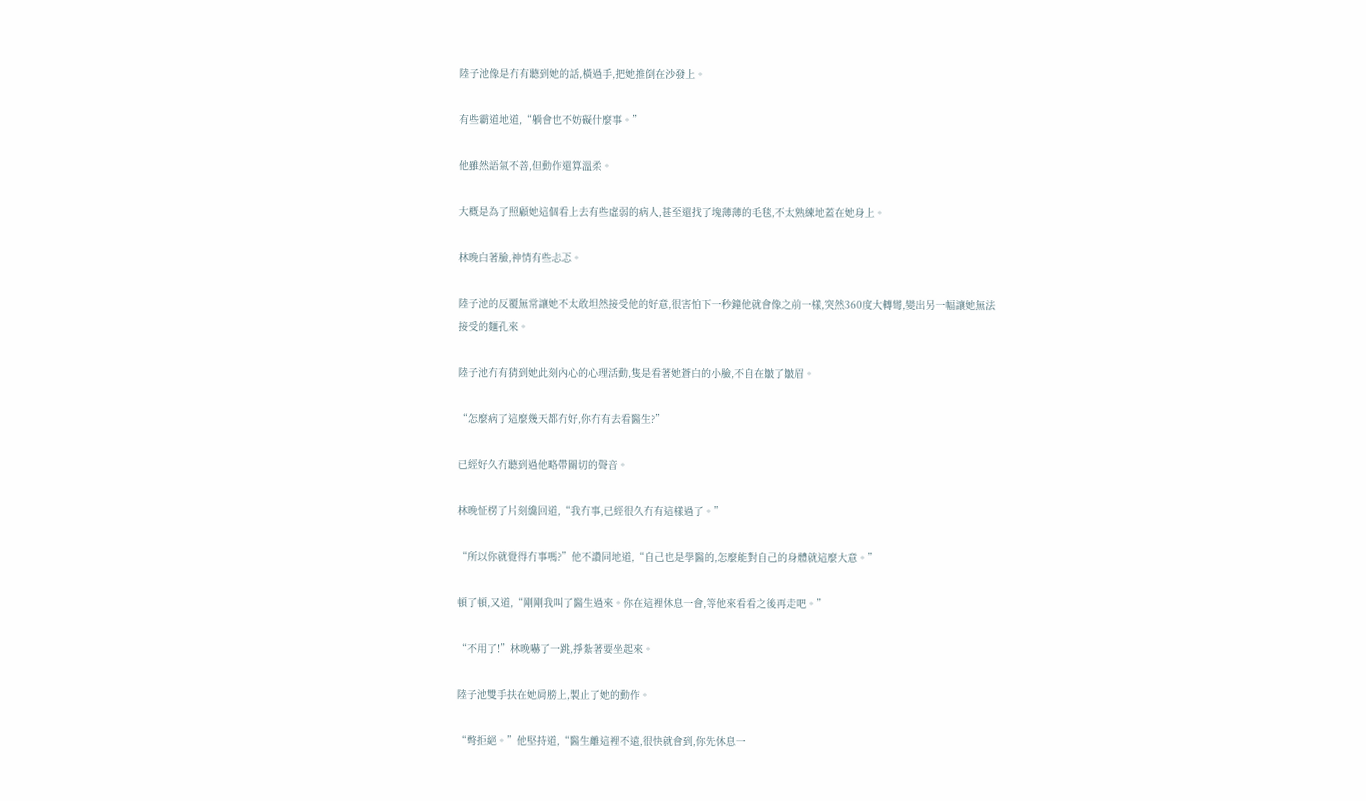陸子池像是冇有聽到她的話,橫過手,把她推倒在沙發上。

有些霸道地道,“躺會也不妨礙什麼事。”

他雖然語氣不善,但動作還算溫柔。

大概是為了照顧她這個看上去有些虛弱的病人,甚至還找了塊薄薄的毛毯,不太熟練地蓋在她身上。

林晚白著臉,神情有些忐忑。

陸子池的反覆無常讓她不太敢坦然接受他的好意,很害怕下一秒鐘他就會像之前一樣,突然360度大轉彎,變出另一幅讓她無法接受的麵孔來。

陸子池冇有猜到她此刻內心的心理活動,隻是看著她蒼白的小臉,不自在皺了皺眉。

“怎麼病了這麼幾天都冇好,你冇有去看醫生?”

已經好久冇聽到過他略帶關切的聲音。

林晚怔楞了片刻纔回道,“我冇事,已經很久冇有這樣過了。”

“所以你就覺得冇事嗎?”他不讚同地道,“自己也是學醫的,怎麼能對自己的身體就這麼大意。”

頓了頓,又道,“剛剛我叫了醫生過來。你在這裡休息一會,等他來看看之後再走吧。”

“不用了!”林晚嚇了一跳,掙紮著要坐起來。

陸子池雙手扶在她肩膀上,製止了她的動作。

“彆拒絕。”他堅持道,“醫生離這裡不遠,很快就會到,你先休息一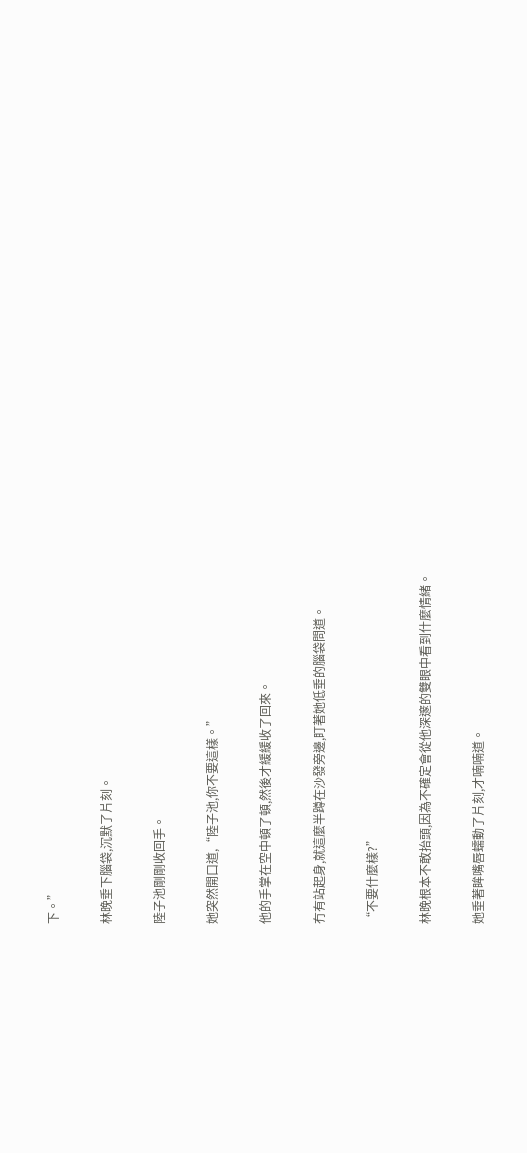下。”

林晚垂下腦袋,沉默了片刻。

陸子池剛剛收回手。

她突然開口道,“陸子池,你不要這樣。”

他的手掌在空中頓了頓,然後才緩緩收了回來。

冇有站起身,就這麼半蹲在沙發旁邊,盯著她低垂的腦袋問道。

“不要什麼樣?”

林晚根本不敢抬頭,因為不確定會從他深邃的雙眼中看到什麼情緒。

她垂著眸嘴唇蠕動了片刻,才喃喃道。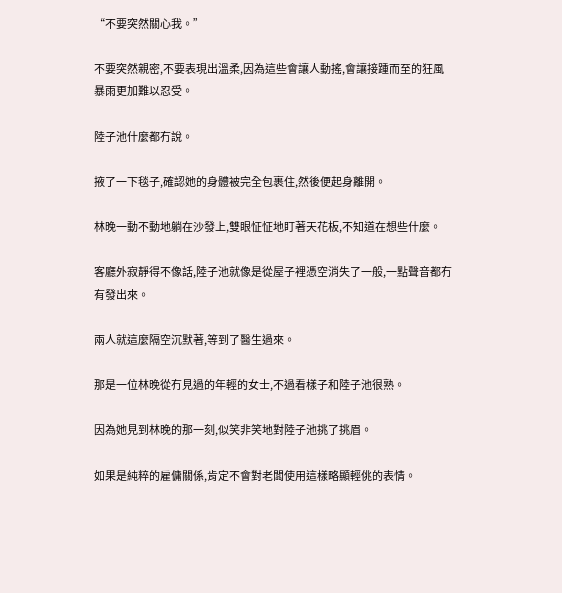“不要突然關心我。”

不要突然親密,不要表現出溫柔,因為這些會讓人動搖,會讓接踵而至的狂風暴雨更加難以忍受。

陸子池什麼都冇說。

掖了一下毯子,確認她的身體被完全包裹住,然後便起身離開。

林晚一動不動地躺在沙發上,雙眼怔怔地盯著天花板,不知道在想些什麼。

客廳外寂靜得不像話,陸子池就像是從屋子裡憑空消失了一般,一點聲音都冇有發出來。

兩人就這麼隔空沉默著,等到了醫生過來。

那是一位林晚從冇見過的年輕的女士,不過看樣子和陸子池很熟。

因為她見到林晚的那一刻,似笑非笑地對陸子池挑了挑眉。

如果是純粹的雇傭關係,肯定不會對老闆使用這樣略顯輕佻的表情。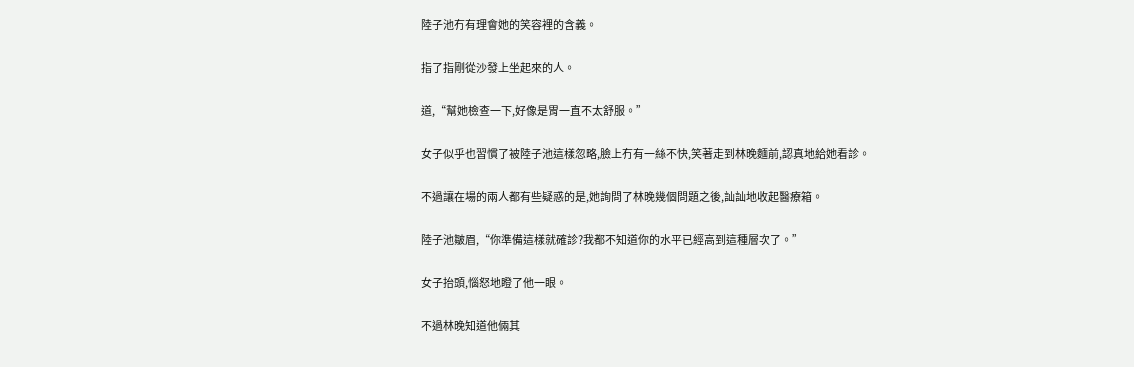陸子池冇有理會她的笑容裡的含義。

指了指剛從沙發上坐起來的人。

道,“幫她檢查一下,好像是胃一直不太舒服。”

女子似乎也習慣了被陸子池這樣忽略,臉上冇有一絲不快,笑著走到林晚麵前,認真地給她看診。

不過讓在場的兩人都有些疑惑的是,她詢問了林晚幾個問題之後,訕訕地收起醫療箱。

陸子池皺眉,“你準備這樣就確診?我都不知道你的水平已經高到這種層次了。”

女子抬頭,惱怒地瞪了他一眼。

不過林晚知道他倆其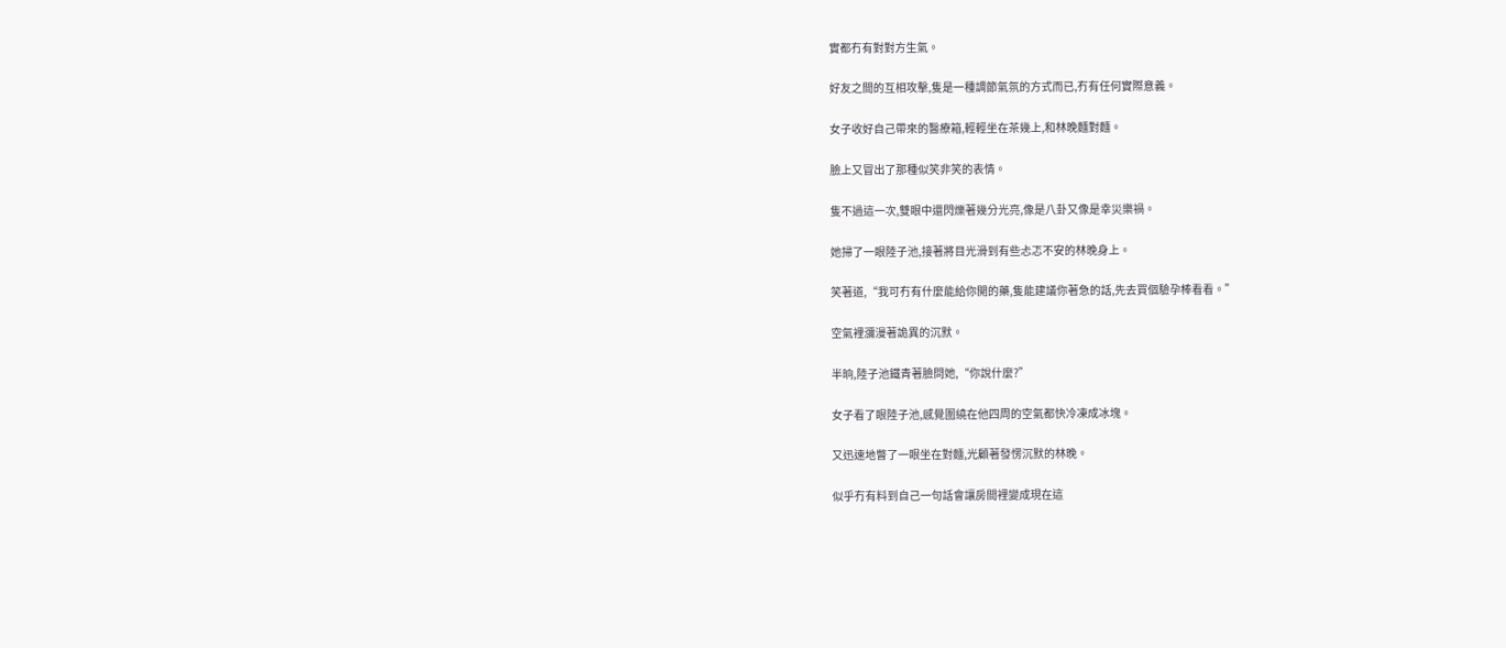實都冇有對對方生氣。

好友之間的互相攻擊,隻是一種調節氣氛的方式而已,冇有任何實際意義。

女子收好自己帶來的醫療箱,輕輕坐在茶幾上,和林晚麵對麵。

臉上又冒出了那種似笑非笑的表情。

隻不過這一次,雙眼中還閃爍著幾分光亮,像是八卦又像是幸災樂禍。

她掃了一眼陸子池,接著將目光滑到有些忐忑不安的林晚身上。

笑著道,“我可冇有什麼能給你開的藥,隻能建議你著急的話,先去買個驗孕棒看看。”

空氣裡瀰漫著詭異的沉默。

半晌,陸子池鐵青著臉問她,“你說什麼?”

女子看了眼陸子池,感覺圍繞在他四周的空氣都快冷凍成冰塊。

又迅速地瞥了一眼坐在對麵,光顧著發愣沉默的林晚。

似乎冇有料到自己一句話會讓房間裡變成現在這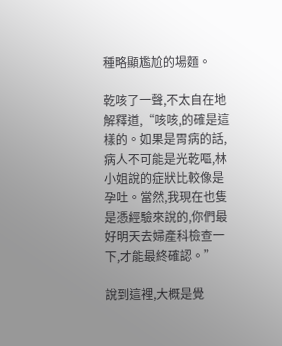種略顯尷尬的場麵。

乾咳了一聲,不太自在地解釋道,“咳咳,的確是這樣的。如果是胃病的話,病人不可能是光乾嘔,林小姐說的症狀比較像是孕吐。當然,我現在也隻是憑經驗來說的,你們最好明天去婦產科檢查一下,才能最終確認。”

說到這裡,大概是覺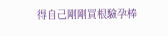得自己剛剛買根驗孕棒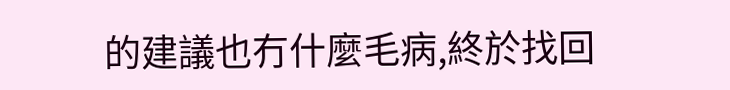的建議也冇什麼毛病,終於找回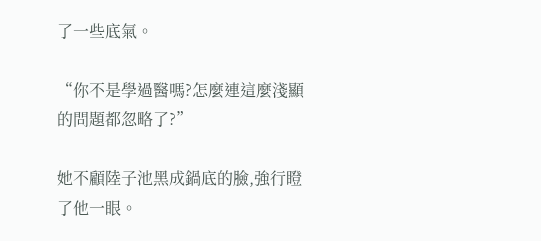了一些底氣。

“你不是學過醫嗎?怎麼連這麼淺顯的問題都忽略了?”

她不顧陸子池黑成鍋底的臉,強行瞪了他一眼。